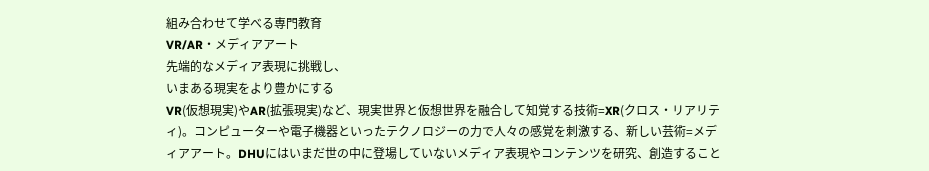組み合わせて学べる専門教育
VR/AR・メディアアート
先端的なメディア表現に挑戦し、
いまある現実をより豊かにする
VR(仮想現実)やAR(拡張現実)など、現実世界と仮想世界を融合して知覚する技術=XR(クロス・リアリティ)。コンピューターや電子機器といったテクノロジーの力で人々の感覚を刺激する、新しい芸術=メディアアート。DHUにはいまだ世の中に登場していないメディア表現やコンテンツを研究、創造すること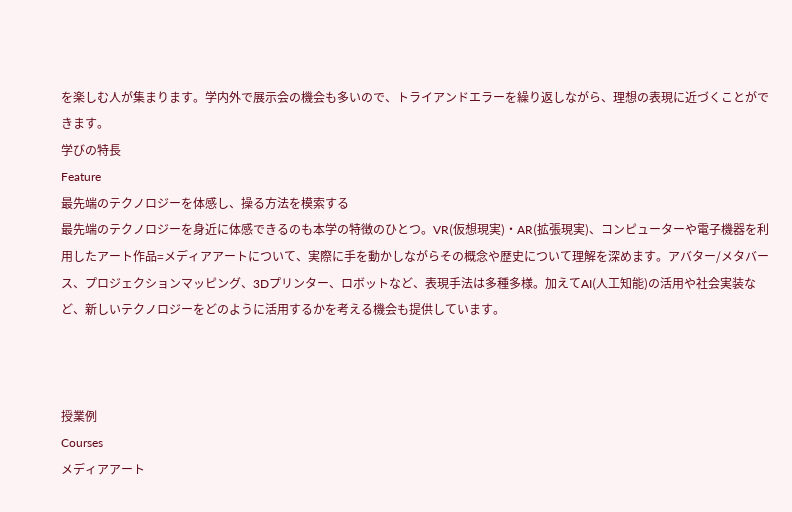を楽しむ人が集まります。学内外で展示会の機会も多いので、トライアンドエラーを繰り返しながら、理想の表現に近づくことができます。
学びの特長
Feature
最先端のテクノロジーを体感し、操る方法を模索する
最先端のテクノロジーを身近に体感できるのも本学の特徴のひとつ。VR(仮想現実)・AR(拡張現実)、コンピューターや電子機器を利用したアート作品=メディアアートについて、実際に手を動かしながらその概念や歴史について理解を深めます。アバター/メタバース、プロジェクションマッピング、3Dプリンター、ロボットなど、表現手法は多種多様。加えてAI(人工知能)の活用や社会実装など、新しいテクノロジーをどのように活用するかを考える機会も提供しています。



授業例
Courses
メディアアート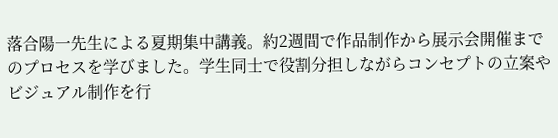落合陽一先生による夏期集中講義。約2週間で作品制作から展示会開催までのプロセスを学びました。学生同士で役割分担しながらコンセプトの立案やビジュアル制作を行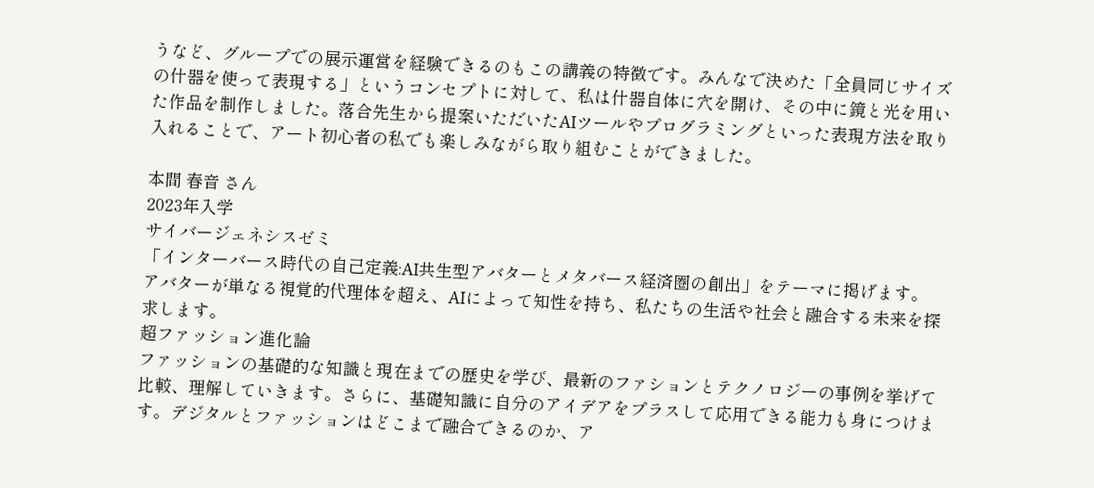うなど、グループでの展示運営を経験できるのもこの講義の特徴です。みんなで決めた「全員同じサイズの什器を使って表現する」というコンセプトに対して、私は什器自体に穴を開け、その中に鏡と光を用いた作品を制作しました。落合先生から提案いただいたAIツールやプログラミングといった表現方法を取り入れることで、アート初心者の私でも楽しみながら取り組むことができました。

本間 春音 さん
2023年入学
サイバージェネシスゼミ
「インターバース時代の自己定義:AI共生型アバターとメタバース経済圏の創出」をテーマに掲げます。
アバターが単なる視覚的代理体を超え、AIによって知性を持ち、私たちの生活や社会と融合する未来を探求します。
超ファッション進化論
ファッションの基礎的な知識と現在までの歴史を学び、最新のファションとテクノロジーの事例を挙げて比較、理解していきます。さらに、基礎知識に自分のアイデアをプラスして応用できる能力も身につけます。デジタルとファッションはどこまで融合できるのか、ア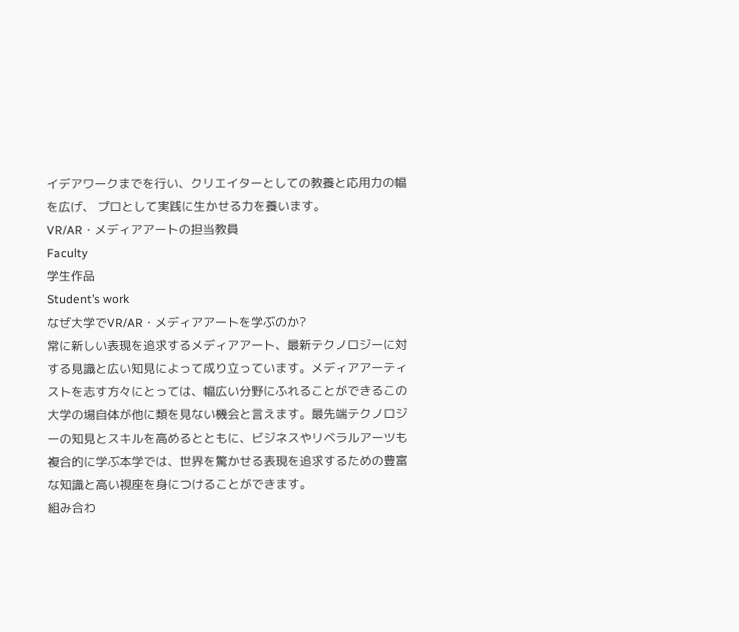イデアワークまでを行い、クリエイターとしての教養と応用力の幅を広げ、 プロとして実践に生かせる力を養います。
VR/AR・メディアアートの担当教員
Faculty
学生作品
Student’s work
なぜ大学でVR/AR・メディアアートを学ぶのか?
常に新しい表現を追求するメディアアート、最新テクノロジーに対する見識と広い知見によって成り立っています。メディアアーティストを志す方々にとっては、幅広い分野にふれることができるこの大学の場自体が他に類を見ない機会と言えます。最先端テクノロジーの知見とスキルを高めるとともに、ビジネスやリベラルアーツも複合的に学ぶ本学では、世界を驚かせる表現を追求するための豊富な知識と高い視座を身につけることができます。
組み合わ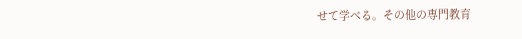せて学べる。その他の専門教育